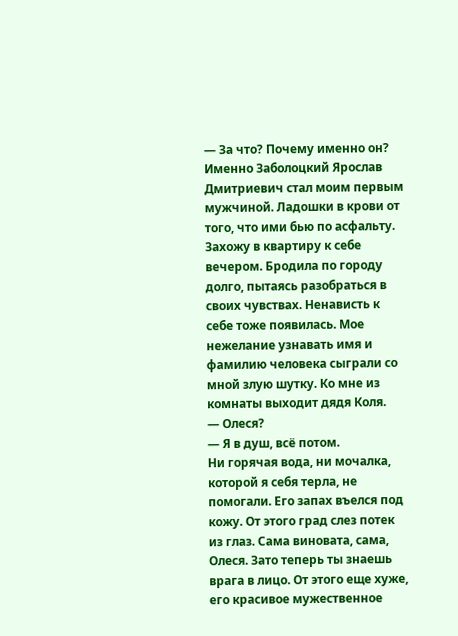— За что? Почему именно он?
Именно Заболоцкий Ярослав Дмитриевич стал моим первым мужчиной. Ладошки в крови от того, что ими бью по асфальту.
Захожу в квартиру к себе вечером. Бродила по городу долго, пытаясь разобраться в своих чувствах. Ненависть к себе тоже появилась. Мое нежелание узнавать имя и фамилию человека сыграли со мной злую шутку. Ко мне из комнаты выходит дядя Коля.
— Олеся?
— Я в душ, всё потом.
Ни горячая вода, ни мочалка, которой я себя терла, не помогали. Его запах въелся под кожу. От этого град слез потек из глаз. Сама виновата, сама, Олеся. Зато теперь ты знаешь врага в лицо. От этого еще хуже, его красивое мужественное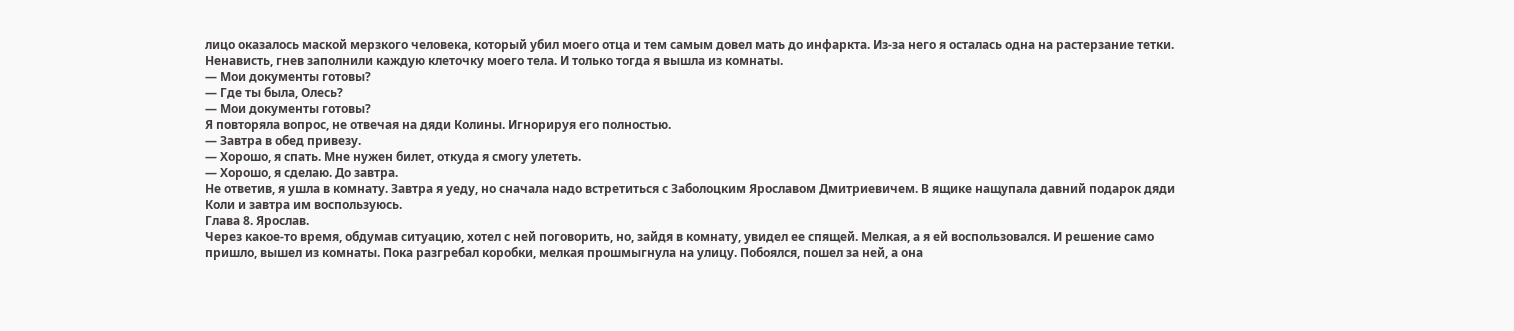лицо оказалось маской мерзкого человека, который убил моего отца и тем самым довел мать до инфаркта. Из-за него я осталась одна на растерзание тетки. Ненависть, гнев заполнили каждую клеточку моего тела. И только тогда я вышла из комнаты.
— Мои документы готовы?
— Где ты была, Олесь?
— Мои документы готовы?
Я повторяла вопрос, не отвечая на дяди Колины. Игнорируя его полностью.
— Завтра в обед привезу.
— Хорошо, я спать. Мне нужен билет, откуда я смогу улететь.
— Хорошо, я сделаю. До завтра.
Не ответив, я ушла в комнату. Завтра я уеду, но сначала надо встретиться с Заболоцким Ярославом Дмитриевичем. В ящике нащупала давний подарок дяди Коли и завтра им воспользуюсь.
Глава 8. Ярослав.
Через какое-то время, обдумав ситуацию, хотел с ней поговорить, но, зайдя в комнату, увидел ее спящей. Мелкая, а я ей воспользовался. И решение само пришло, вышел из комнаты. Пока разгребал коробки, мелкая прошмыгнула на улицу. Побоялся, пошел за ней, а она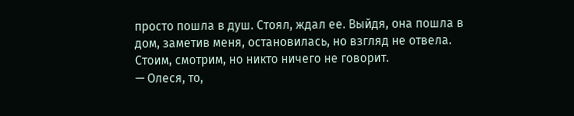просто пошла в душ. Стоял, ждал ее. Выйдя, она пошла в дом, заметив меня, остановилась, но взгляд не отвела. Стоим, смотрим, но никто ничего не говорит.
— Олеся, то,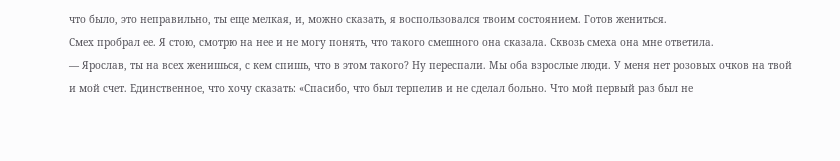что было, это неправильно, ты еще мелкая, и, можно сказать, я воспользовался твоим состоянием. Готов жениться.
Смех пробрал ее. Я стою, смотрю на нее и не могу понять, что такого смешного она сказала. Сквозь смеха она мне ответила.
— Ярослав, ты на всех женишься, с кем спишь, что в этом такого? Ну переспали. Мы оба взрослые люди. У меня нет розовых очков на твой и мой счет. Единственное, что хочу сказать: «Спасибо, что был терпелив и не сделал больно. Что мой первый раз был не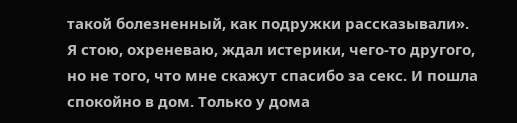такой болезненный, как подружки рассказывали».
Я стою, охреневаю, ждал истерики, чего-то другого, но не того, что мне скажут спасибо за секс. И пошла спокойно в дом. Только у дома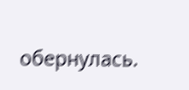обернулась.